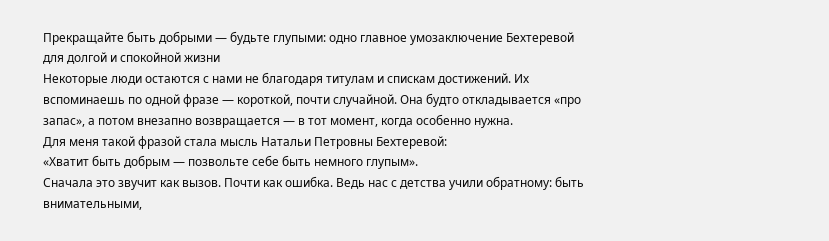Прекращайте быть добрыми — будьте глупыми: одно главное умозаключение Бехтеревой для долгой и спокойной жизни
Некоторые люди остаются с нами не благодаря титулам и спискам достижений. Их вспоминаешь по одной фразе — короткой, почти случайной. Она будто откладывается «про запас», а потом внезапно возвращается — в тот момент, когда особенно нужна.
Для меня такой фразой стала мысль Натальи Петровны Бехтеревой:
«Хватит быть добрым — позвольте себе быть немного глупым».
Сначала это звучит как вызов. Почти как ошибка. Ведь нас с детства учили обратному: быть внимательными,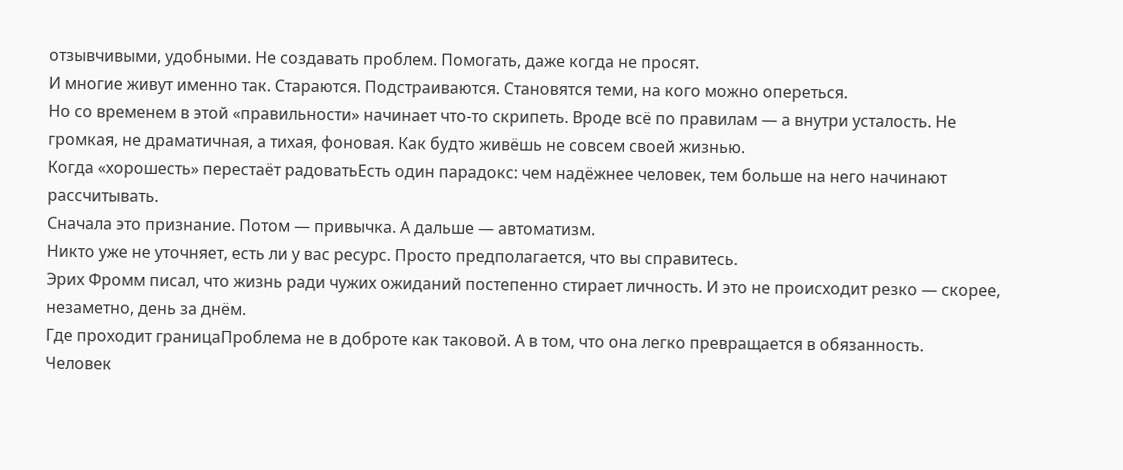отзывчивыми, удобными. Не создавать проблем. Помогать, даже когда не просят.
И многие живут именно так. Стараются. Подстраиваются. Становятся теми, на кого можно опереться.
Но со временем в этой «правильности» начинает что-то скрипеть. Вроде всё по правилам — а внутри усталость. Не громкая, не драматичная, а тихая, фоновая. Как будто живёшь не совсем своей жизнью.
Когда «хорошесть» перестаёт радоватьЕсть один парадокс: чем надёжнее человек, тем больше на него начинают рассчитывать.
Сначала это признание. Потом — привычка. А дальше — автоматизм.
Никто уже не уточняет, есть ли у вас ресурс. Просто предполагается, что вы справитесь.
Эрих Фромм писал, что жизнь ради чужих ожиданий постепенно стирает личность. И это не происходит резко — скорее, незаметно, день за днём.
Где проходит границаПроблема не в доброте как таковой. А в том, что она легко превращается в обязанность.
Человек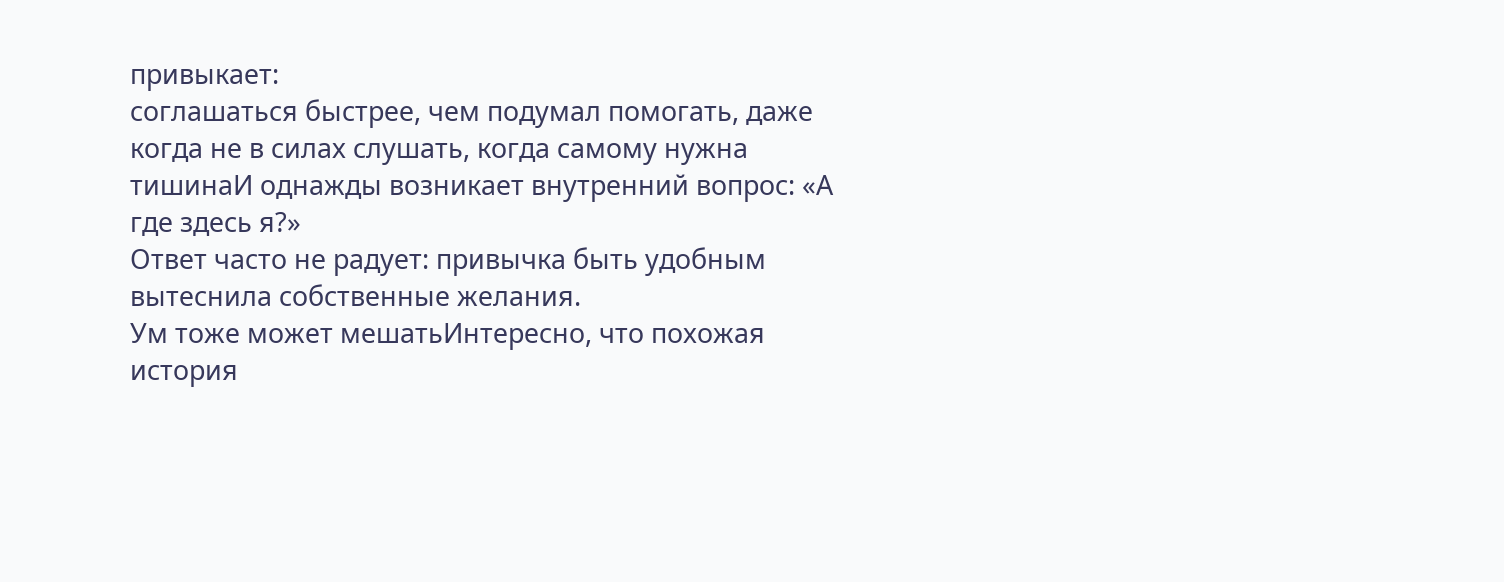привыкает:
соглашаться быстрее, чем подумал помогать, даже когда не в силах слушать, когда самому нужна тишинаИ однажды возникает внутренний вопрос: «А где здесь я?»
Ответ часто не радует: привычка быть удобным вытеснила собственные желания.
Ум тоже может мешатьИнтересно, что похожая история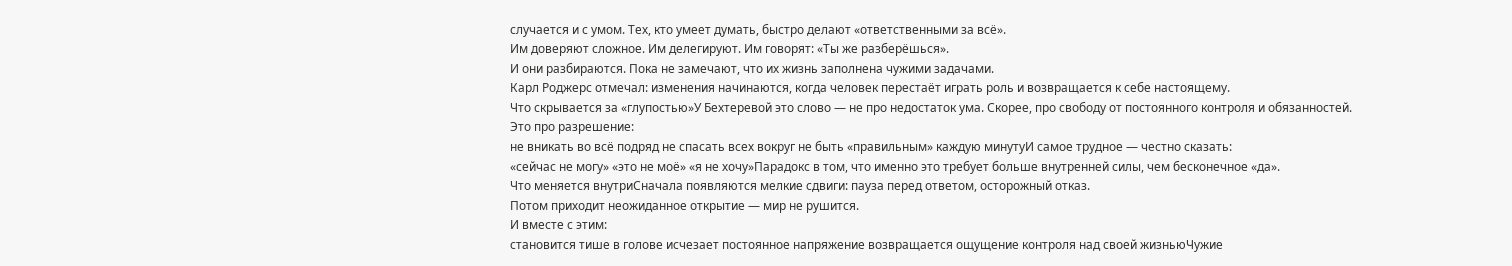случается и с умом. Тех, кто умеет думать, быстро делают «ответственными за всё».
Им доверяют сложное. Им делегируют. Им говорят: «Ты же разберёшься».
И они разбираются. Пока не замечают, что их жизнь заполнена чужими задачами.
Карл Роджерс отмечал: изменения начинаются, когда человек перестаёт играть роль и возвращается к себе настоящему.
Что скрывается за «глупостью»У Бехтеревой это слово — не про недостаток ума. Скорее, про свободу от постоянного контроля и обязанностей.
Это про разрешение:
не вникать во всё подряд не спасать всех вокруг не быть «правильным» каждую минутуИ самое трудное — честно сказать:
«сейчас не могу» «это не моё» «я не хочу»Парадокс в том, что именно это требует больше внутренней силы, чем бесконечное «да».
Что меняется внутриСначала появляются мелкие сдвиги: пауза перед ответом, осторожный отказ.
Потом приходит неожиданное открытие — мир не рушится.
И вместе с этим:
становится тише в голове исчезает постоянное напряжение возвращается ощущение контроля над своей жизньюЧужие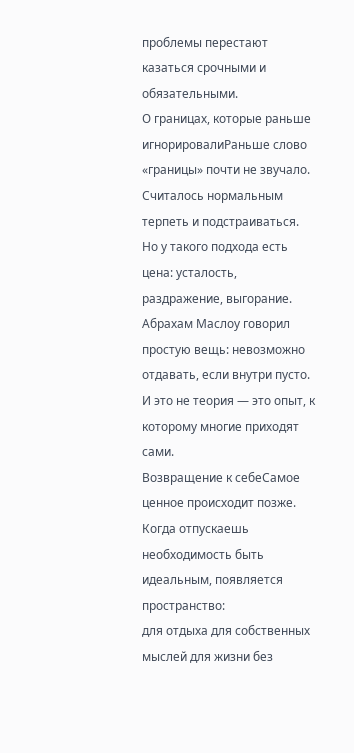проблемы перестают казаться срочными и обязательными.
О границах, которые раньше игнорировалиРаньше слово «границы» почти не звучало. Считалось нормальным терпеть и подстраиваться.
Но у такого подхода есть цена: усталость, раздражение, выгорание.
Абрахам Маслоу говорил простую вещь: невозможно отдавать, если внутри пусто. И это не теория — это опыт, к которому многие приходят сами.
Возвращение к себеСамое ценное происходит позже.
Когда отпускаешь необходимость быть идеальным, появляется пространство:
для отдыха для собственных мыслей для жизни без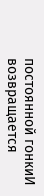постоянной гонкиИ возвращается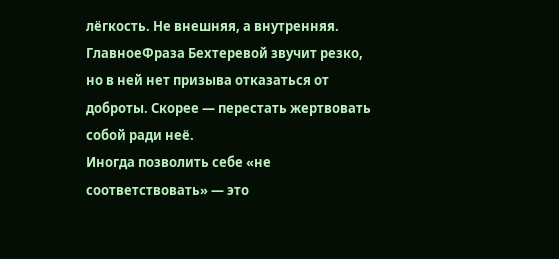лёгкость. Не внешняя, а внутренняя.
ГлавноеФраза Бехтеревой звучит резко, но в ней нет призыва отказаться от доброты. Скорее — перестать жертвовать собой ради неё.
Иногда позволить себе «не соответствовать» — это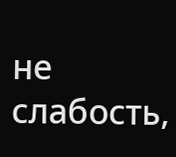не слабость,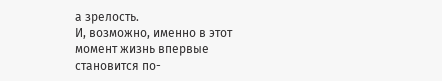а зрелость.
И, возможно, именно в этот момент жизнь впервые становится по-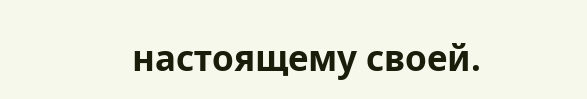настоящему своей.